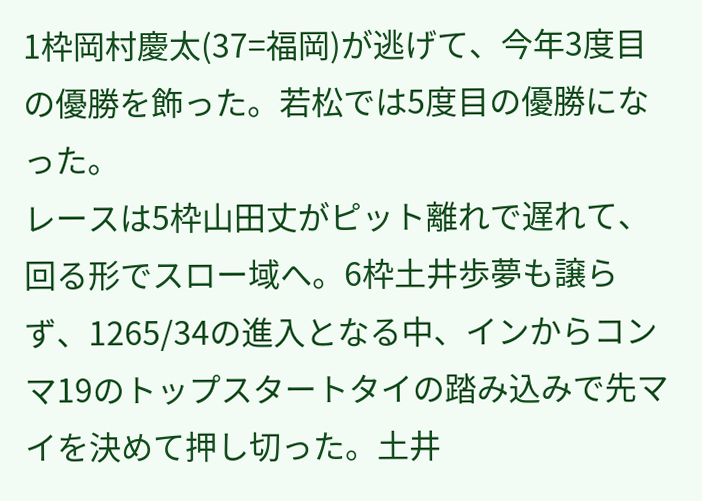1枠岡村慶太(37=福岡)が逃げて、今年3度目の優勝を飾った。若松では5度目の優勝になった。
レースは5枠山田丈がピット離れで遅れて、回る形でスロー域へ。6枠土井歩夢も譲らず、1265/34の進入となる中、インからコンマ19のトップスタートタイの踏み込みで先マイを決めて押し切った。土井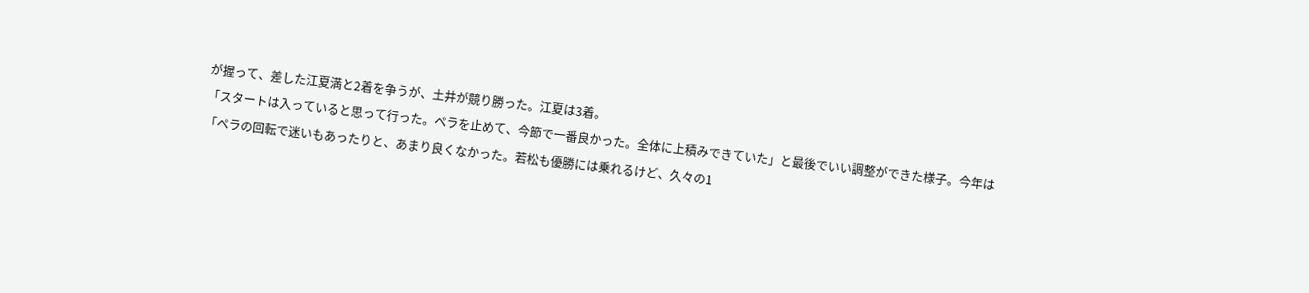が握って、差した江夏満と2着を争うが、土井が競り勝った。江夏は3着。
「スタートは入っていると思って行った。ペラを止めて、今節で一番良かった。全体に上積みできていた」と最後でいい調整ができた様子。今年は「ペラの回転で迷いもあったりと、あまり良くなかった。若松も優勝には乗れるけど、久々の1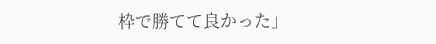枠で勝てて良かった」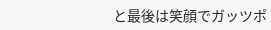と最後は笑顔でガッツポ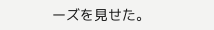ーズを見せた。